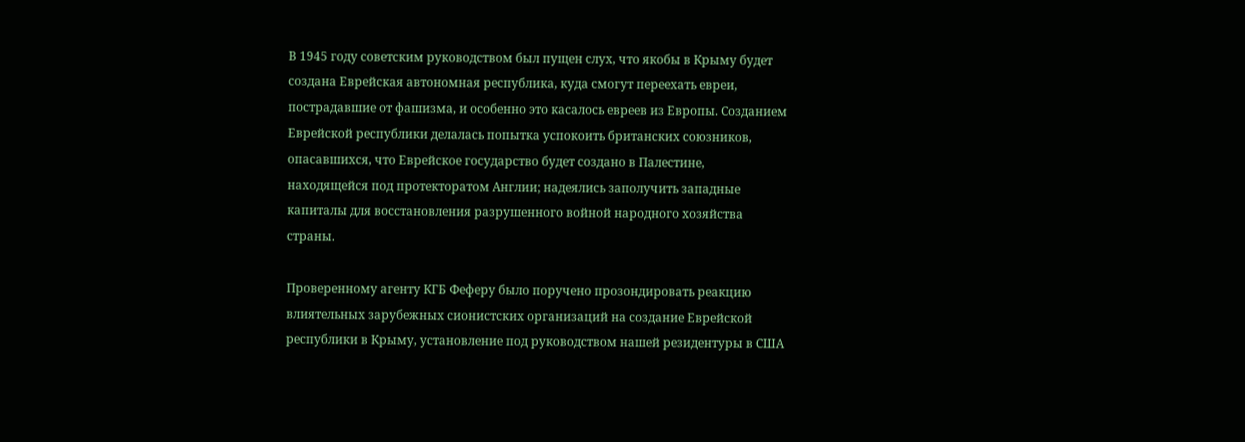В 1945 году советским руководством был пущен слух, что якобы в Крыму будет создана Еврейская автономная республика, куда смогут переехать евреи, пострадавшие от фашизма, и особенно это касалось евреев из Европы. Созданием Еврейской республики делалась попытка успокоить британских союзников, опасавшихся, что Еврейское государство будет создано в Палестине, находящейся под протекторатом Англии; надеялись заполучить западные капиталы для восстановления разрушенного войной народного хозяйства страны.

Проверенному агенту КГБ Феферу было поручено прозондировать реакцию влиятельных зарубежных сионистских организаций на создание Еврейской республики в Крыму, установление под руководством нашей резидентуры в США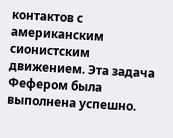контактов с американским сионистским движением. Эта задача Фефером была выполнена успешно.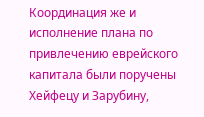Координация же и исполнение плана по привлечению еврейского капитала были поручены Хейфецу и Зарубину,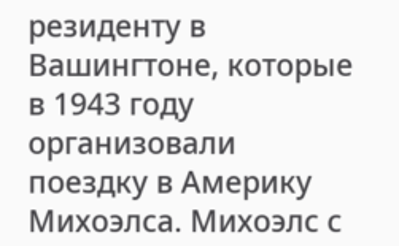резиденту в Вашингтоне, которые в 1943 году организовали поездку в Америку Михоэлса. Михоэлс с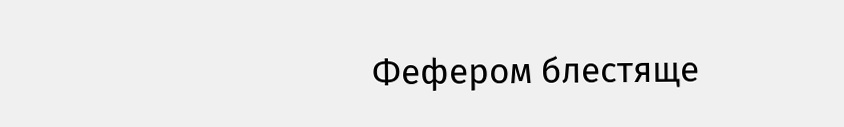Фефером блестяще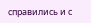справились и с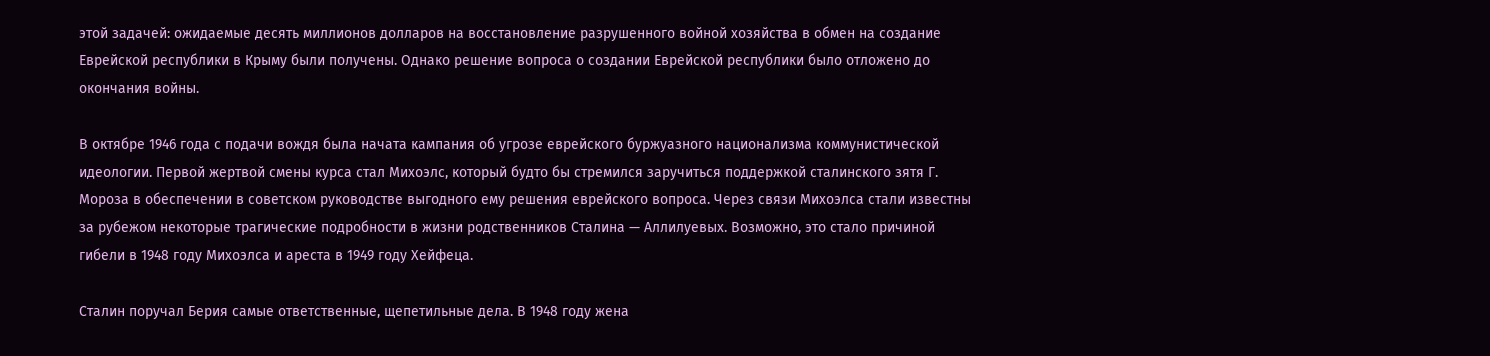этой задачей: ожидаемые десять миллионов долларов на восстановление разрушенного войной хозяйства в обмен на создание Еврейской республики в Крыму были получены. Однако решение вопроса о создании Еврейской республики было отложено до окончания войны.

В октябре 1946 года с подачи вождя была начата кампания об угрозе еврейского буржуазного национализма коммунистической идеологии. Первой жертвой смены курса стал Михоэлс, который будто бы стремился заручиться поддержкой сталинского зятя Г. Мороза в обеспечении в советском руководстве выгодного ему решения еврейского вопроса. Через связи Михоэлса стали известны за рубежом некоторые трагические подробности в жизни родственников Сталина — Аллилуевых. Возможно, это стало причиной гибели в 1948 году Михоэлса и ареста в 1949 году Хейфеца.

Сталин поручал Берия самые ответственные, щепетильные дела. В 1948 году жена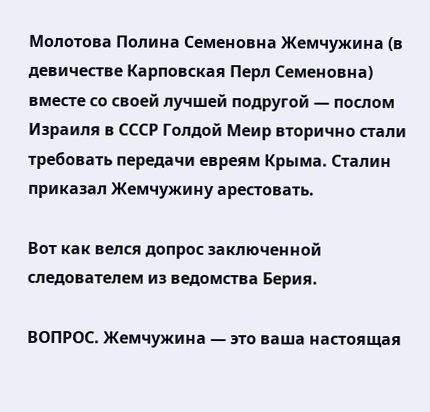Молотова Полина Семеновна Жемчужина (в девичестве Карповская Перл Семеновна) вместе со своей лучшей подругой — послом Израиля в СССР Голдой Меир вторично стали требовать передачи евреям Крыма. Сталин приказал Жемчужину арестовать.

Вот как велся допрос заключенной следователем из ведомства Берия.

ВОПРОС. Жемчужина — это ваша настоящая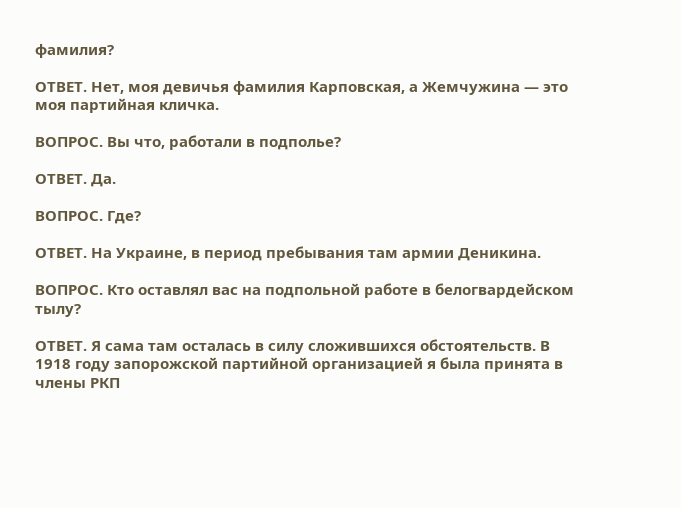фамилия?

ОТВЕТ. Нет, моя девичья фамилия Карповская, а Жемчужина — это моя партийная кличка.

ВОПРОС. Вы что, работали в подполье?

ОТВЕТ. Да.

ВОПРОС. Где?

ОТВЕТ. На Украине, в период пребывания там армии Деникина.

ВОПРОС. Кто оставлял вас на подпольной работе в белогвардейском тылу?

ОТВЕТ. Я сама там осталась в силу сложившихся обстоятельств. В 1918 году запорожской партийной организацией я была принята в члены РКП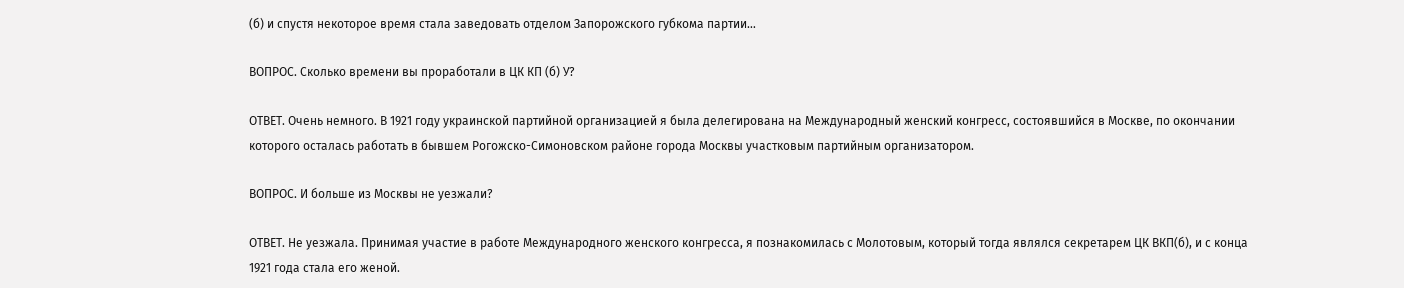(б) и спустя некоторое время стала заведовать отделом Запорожского губкома партии…

ВОПРОС. Сколько времени вы проработали в ЦК КП (б) У?

ОТВЕТ. Очень немного. В 1921 году украинской партийной организацией я была делегирована на Международный женский конгресс, состоявшийся в Москве, по окончании которого осталась работать в бывшем Рогожско-Симоновском районе города Москвы участковым партийным организатором.

ВОПРОС. И больше из Москвы не уезжали?

ОТВЕТ. Не уезжала. Принимая участие в работе Международного женского конгресса, я познакомилась с Молотовым, который тогда являлся секретарем ЦК ВКП(б), и с конца 1921 года стала его женой.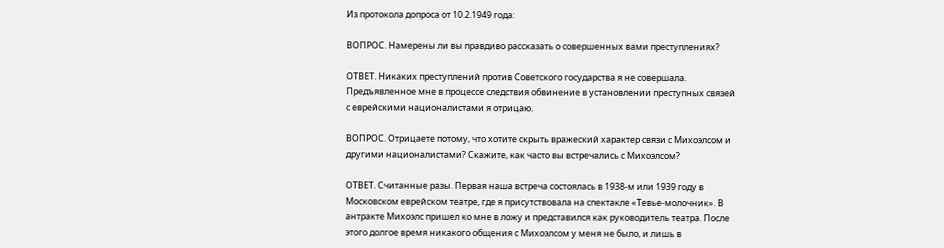Из протокола допроса от 10.2.1949 года:

ВОПРОС. Намерены ли вы правдиво рассказать о совершенных вами преступлениях?

ОТВЕТ. Никаких преступлений против Советского государства я не совершала. Предъявленное мне в процессе следствия обвинение в установлении преступных связей с еврейскими националистами я отрицаю.

ВОПРОС. Отрицаете потому, что хотите скрыть вражеский характер связи с Михоэлсом и другими националистами? Скажите, как часто вы встречались с Михоэлсом?

ОТВЕТ. Считанные разы. Первая наша встреча состоялась в 1938-м или 1939 году в Московском еврейском театре, где я присутствовала на спектакле «Тевье-молочник». В антракте Михоэлс пришел ко мне в ложу и представился как руководитель театра. После этого долгое время никакого общения с Михоэлсом у меня не было, и лишь в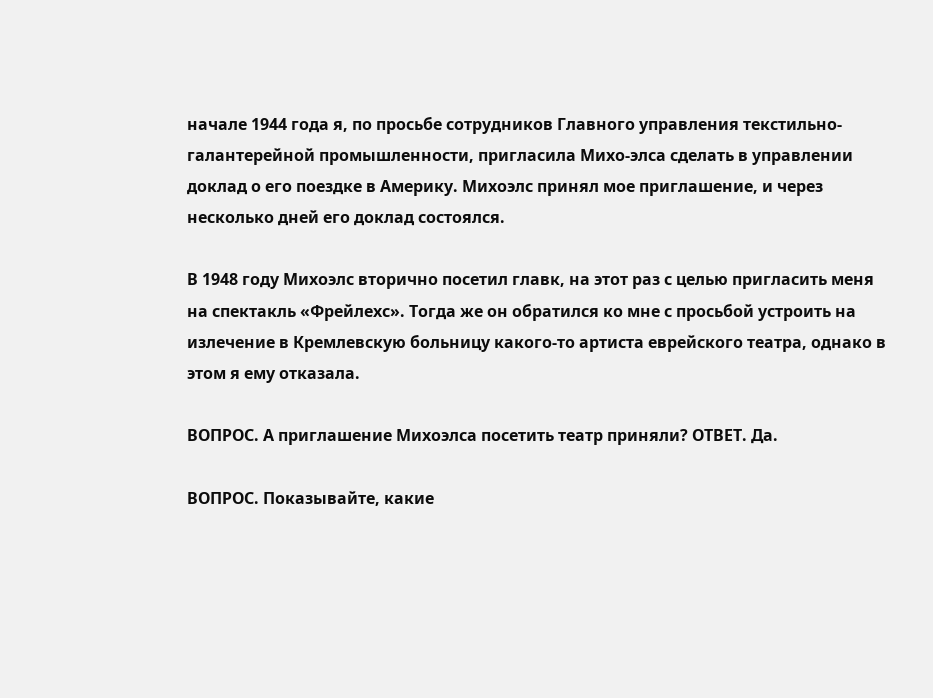начале 1944 года я, по просьбе сотрудников Главного управления текстильно-галантерейной промышленности, пригласила Михо-элса сделать в управлении доклад о его поездке в Америку. Михоэлс принял мое приглашение, и через несколько дней его доклад состоялся.

В 1948 году Михоэлс вторично посетил главк, на этот раз с целью пригласить меня на спектакль «Фрейлехс». Тогда же он обратился ко мне с просьбой устроить на излечение в Кремлевскую больницу какого-то артиста еврейского театра, однако в этом я ему отказала.

ВОПРОС. А приглашение Михоэлса посетить театр приняли? ОТВЕТ. Да.

ВОПРОС. Показывайте, какие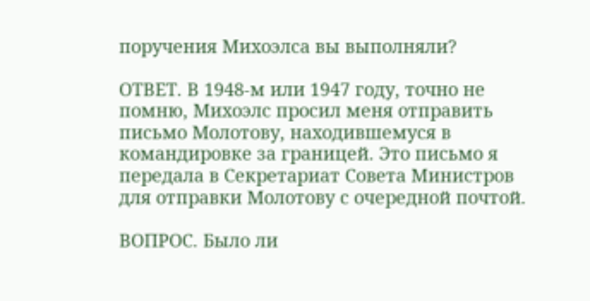поручения Михоэлса вы выполняли?

ОТВЕТ. В 1948-м или 1947 году, точно не помню, Михоэлс просил меня отправить письмо Молотову, находившемуся в командировке за границей. Это письмо я передала в Секретариат Совета Министров для отправки Молотову с очередной почтой.

ВОПРОС. Было ли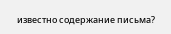известно содержание письма?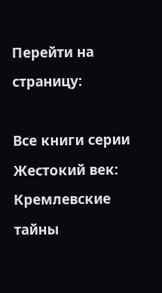Перейти на страницу:

Все книги серии Жестокий век: Кремлевские тайны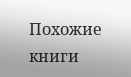Похожие книги